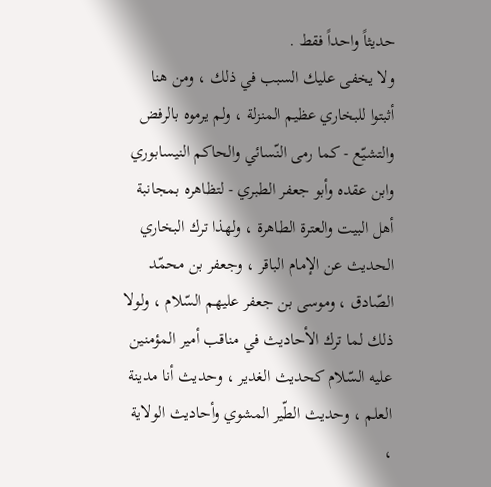حديثاً واحداً فقط .
ولا يخفى عليك السبب في ذلك ، ومن هنا أثبتوا للبخاري عظيم المنزلة ، ولم يرموه بالرفض والتشيّع - كما رمى النّسائي والحاكم النيسابوري وابن عقده وأبو جعفر الطبري - لتظاهره بمجانبة أهل البيت والعترة الطاهرة ، ولهذا ترك البخاري الحديث عن الإمام الباقر ، وجعفر بن محمّد الصّادق ، وموسى بن جعفر عليهم السّلام ، ولولا ذلك لما ترك الأحاديث في مناقب أمير المؤمنين عليه السّلام كحديث الغدير ، وحديث أنا مدينة العلم ، وحديث الطّير المشوي وأحاديث الولاية ،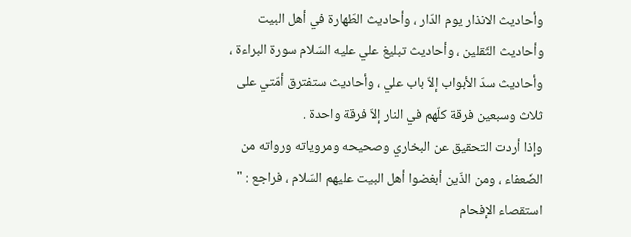وأحاديث الانذار يوم الدّار ، وأحاديث الطّهارة في أهل البيت وأحاديث الثّقلين ، وأحاديث تبليغ علي عليه السّلام سورة البراءة ، وأحاديث سدّ الأبواب إلاّ باب علي ، وأحاديث ستفترق أمّتي على ثلاث وسبعين فرقة كلّهم في النار إلاّ فرقة واحدة .
وإذا أردت التحقيق عن البخاري وصحيحه ومروياته ورواته من الضّعفاء ، ومن الذّين أبغضوا أهل البيت عليهم السّلام ، فراجع : " استقصاء الإفحام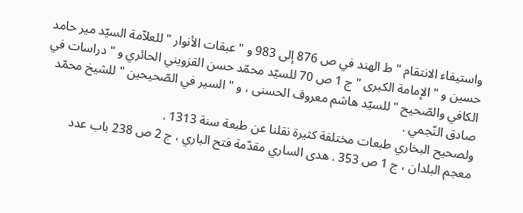واستيفاء الانتقام " ط الهند في ص 876 إلى 983 و " عبقات الأنوار " للعلاّمة السيّد مير حامد حسين و " الإمامة الكبرى " ج 1 ص 70 للسيّد محمّد حسن القزويني الحائري و " دراسات في الكافي والصّحيح " للسيّد هاشم معروف الحسنى ، و " السير في الصّحيحين " للشيخ محمّد صادق النّجمي .
ولصحيح البخاري طبعات مختلفة كثيرة نقلنا عن طبعة سنة 1313 .
معجم البلدان ، ج 1 ص 353 . هدى الساري مقدّمة فتح الباري ، ج 2 ص 238 باب عدد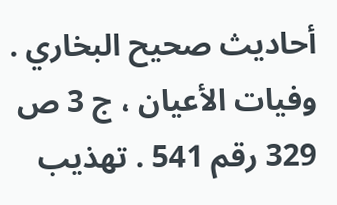أحاديث صحيح البخاري . وفيات الأعيان ، ج 3 ص 329 رقم 541 . تهذيب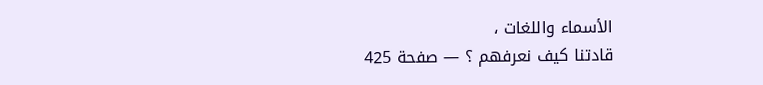الأسماء واللغات ،
قادتنا كيف نعرفهم ؟ — صفحة 425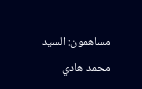مساهمون: السيد محمد هادي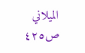الميلاني
ص٤٢٥